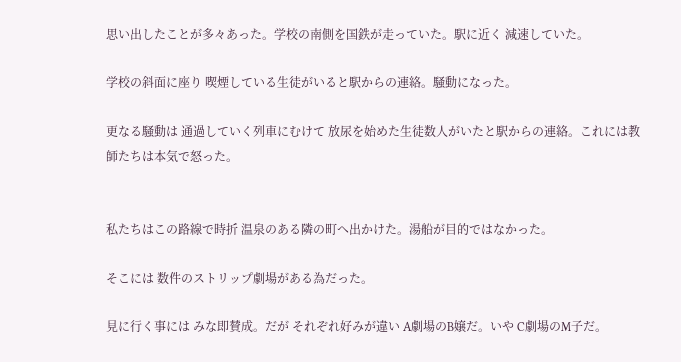思い出したことが多々あった。学校の南側を国鉄が走っていた。駅に近く 減速していた。

学校の斜面に座り 喫煙している生徒がいると駅からの連絡。騒動になった。

更なる騒動は 通過していく列車にむけて 放尿を始めた生徒数人がいたと駅からの連絡。これには教師たちは本気で怒った。


私たちはこの路線で時折 温泉のある隣の町へ出かけた。湯船が目的ではなかった。

そこには 数件のストリップ劇場がある為だった。

見に行く事には みな即賛成。だが それぞれ好みが違い A劇場のB嬢だ。いや C劇場のM子だ。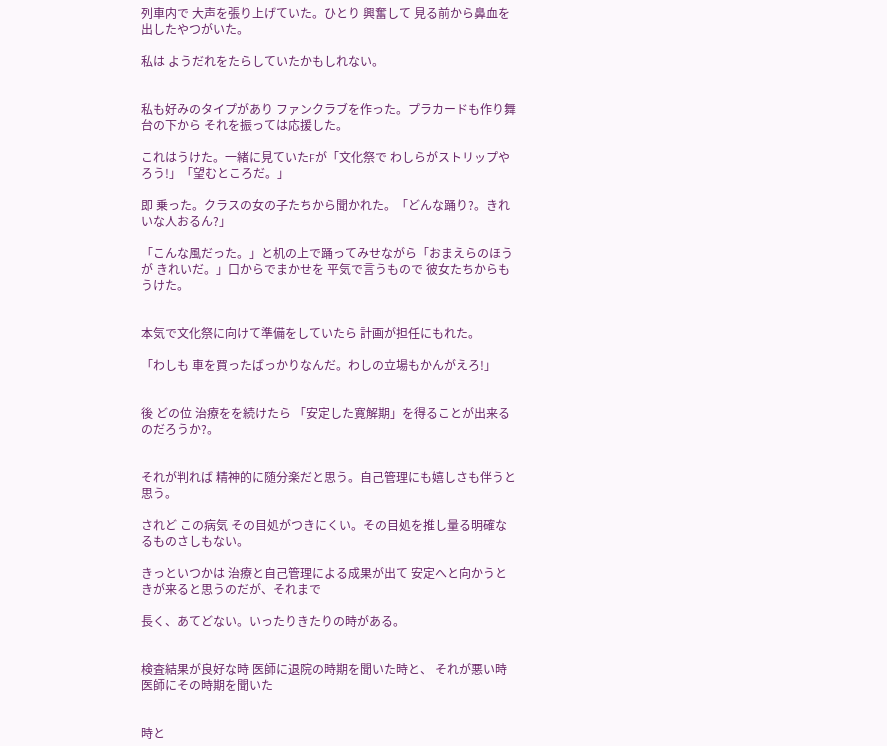列車内で 大声を張り上げていた。ひとり 興奮して 見る前から鼻血を出したやつがいた。

私は ようだれをたらしていたかもしれない。


私も好みのタイプがあり ファンクラブを作った。プラカードも作り舞台の下から それを振っては応援した。

これはうけた。一緒に見ていたFが「文化祭で わしらがストリップやろう!」「望むところだ。」

即 乗った。クラスの女の子たちから聞かれた。「どんな踊り?。きれいな人おるん?」

「こんな風だった。」と机の上で踊ってみせながら「おまえらのほうが きれいだ。」口からでまかせを 平気で言うもので 彼女たちからもうけた。


本気で文化祭に向けて準備をしていたら 計画が担任にもれた。

「わしも 車を買ったばっかりなんだ。わしの立場もかんがえろ!」


後 どの位 治療をを続けたら 「安定した寛解期」を得ることが出来るのだろうか?。


それが判れば 精神的に随分楽だと思う。自己管理にも嬉しさも伴うと思う。

されど この病気 その目処がつきにくい。その目処を推し量る明確なるものさしもない。

きっといつかは 治療と自己管理による成果が出て 安定へと向かうときが来ると思うのだが、それまで

長く、あてどない。いったりきたりの時がある。


検査結果が良好な時 医師に退院の時期を聞いた時と、 それが悪い時 医師にその時期を聞いた


時と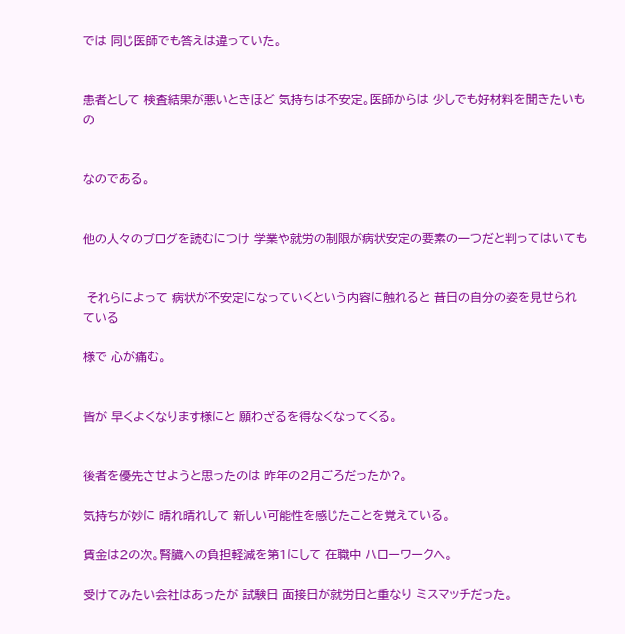では 同じ医師でも答えは違っていた。


患者として 検査結果が悪いときほど 気持ちは不安定。医師からは 少しでも好材料を聞きたいもの


なのである。


他の人々のブログを読むにつけ 学業や就労の制限が病状安定の要素の一つだと判ってはいても


 それらによって 病状が不安定になっていくという内容に触れると 昔日の自分の姿を見せられている

様で 心が痛む。


皆が 早くよくなります様にと 願わざるを得なくなってくる。


後者を優先させようと思ったのは 昨年の2月ごろだったか?。

気持ちが妙に 晴れ晴れして 新しい可能性を感じたことを覚えている。

賃金は2の次。腎臓への負担軽減を第1にして 在職中 ハローワークへ。

受けてみたい会社はあったが 試験日 面接日が就労日と重なり ミスマッチだった。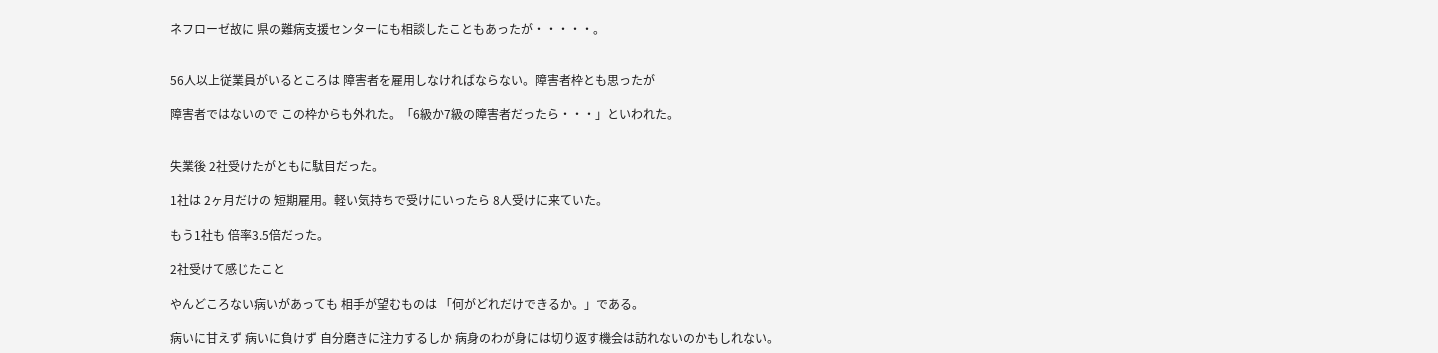ネフローゼ故に 県の難病支援センターにも相談したこともあったが・・・・・。


56人以上従業員がいるところは 障害者を雇用しなければならない。障害者枠とも思ったが

障害者ではないので この枠からも外れた。「6級か7級の障害者だったら・・・」といわれた。


失業後 2社受けたがともに駄目だった。

1社は 2ヶ月だけの 短期雇用。軽い気持ちで受けにいったら 8人受けに来ていた。

もう1社も 倍率3.5倍だった。

2社受けて感じたこと

やんどころない病いがあっても 相手が望むものは 「何がどれだけできるか。」である。

病いに甘えず 病いに負けず 自分磨きに注力するしか 病身のわが身には切り返す機会は訪れないのかもしれない。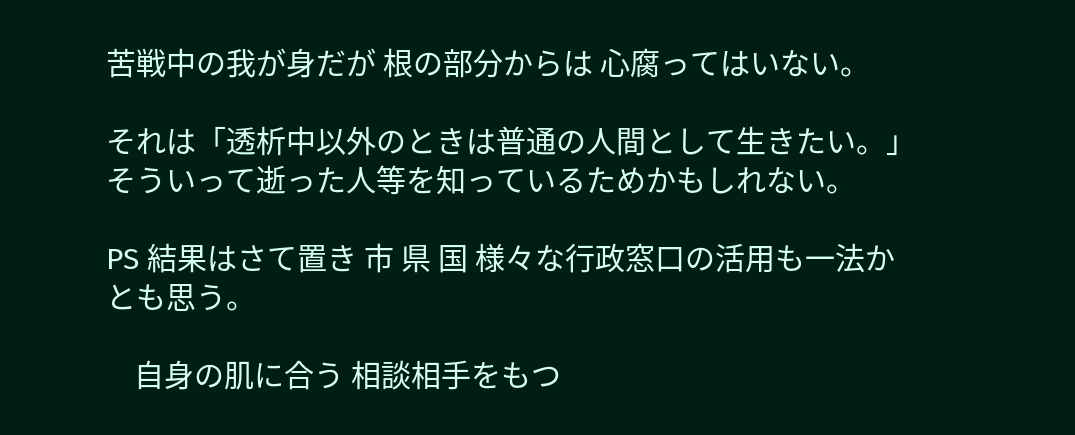苦戦中の我が身だが 根の部分からは 心腐ってはいない。

それは「透析中以外のときは普通の人間として生きたい。」そういって逝った人等を知っているためかもしれない。

PS 結果はさて置き 市 県 国 様々な行政窓口の活用も一法かとも思う。

    自身の肌に合う 相談相手をもつ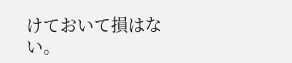けておいて損はない。